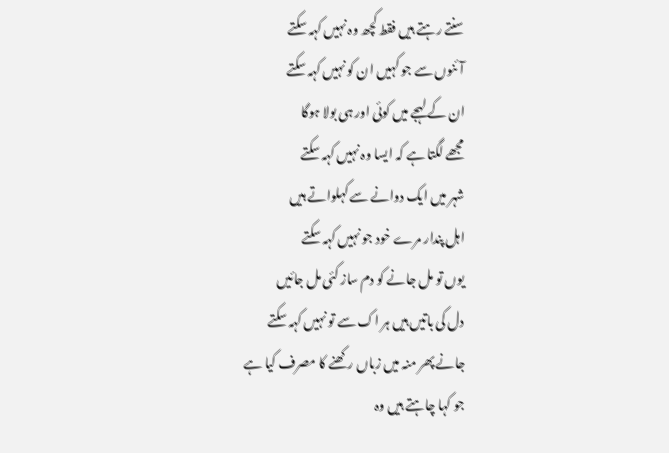سنتے رہتے ہیں فقط کچھ وہ نہیں کہہ سکتے
آئنوں سے جو کہیں ان کو نہیں کہہ سکتے
ان کے لہجے میں کوئی اور ہی بولا ہوگا
مجھے لگتا ہے کہ ایسا وہ نہیں کہہ سکتے
شہر میں ایک دوانے سے کہلواتے ہیں
اہل پندار مرے خود جو نہیں کہہ سکتے
یوں تو مل جانے کو دم ساز کئی مل جائیں
دل کی باتیں ہیں ہر اک سے تو نہیں کہہ سکتے
جانے پھر منہ میں زباں رکھنے کا مصرف کیا ہے
جو کہا چاہتے ہیں وہ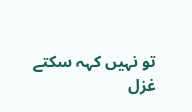تو نہیں کہہ سکتے
غزل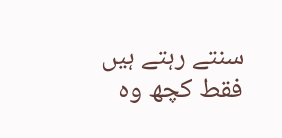سنتے رہتے ہیں فقط کچھ وہ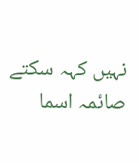نہیں کہہ سکتے
صائمہ اسما